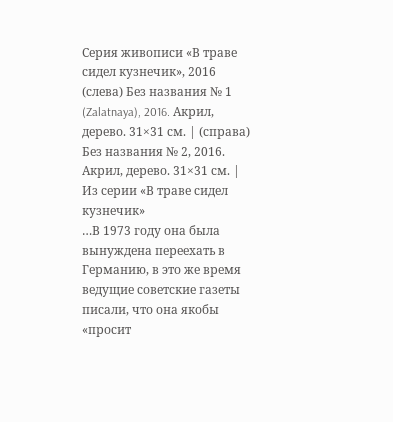Серия живописи «В траве сидел кузнечик», 2016
(слева) Без названия № 1 (Zalatnaya), 2016. Акрил, дерево. 31×31 см. | (справа) Без названия № 2, 2016. Акрил, дерево. 31×31 см. | Из серии «В траве сидел кузнечик»
…В 1973 году она была вынуждена переехать в Германию, в это же время ведущие советские газеты писали, что она якобы «просит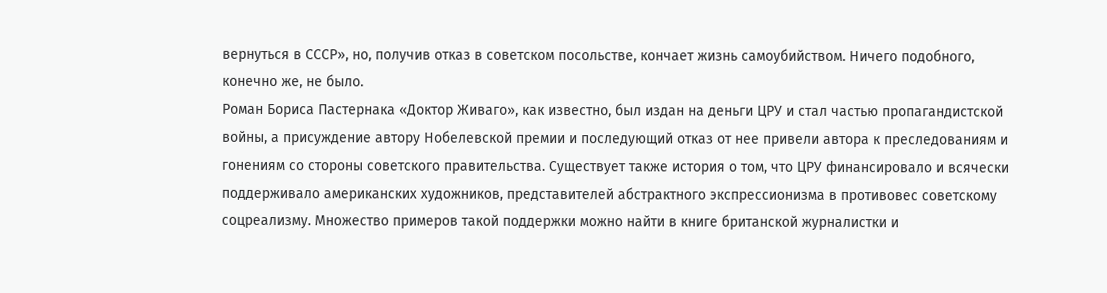вернуться в СССР», но, получив отказ в советском посольстве, кончает жизнь самоубийством. Ничего подобного, конечно же, не было.
Роман Бориса Пастернака «Доктор Живаго», как известно, был издан на деньги ЦРУ и стал частью пропагандистской войны, а присуждение автору Нобелевской премии и последующий отказ от нее привели автора к преследованиям и гонениям со стороны советского правительства. Существует также история о том, что ЦРУ финансировало и всячески поддерживало американских художников, представителей абстрактного экспрессионизма в противовес советскому соцреализму. Множество примеров такой поддержки можно найти в книге британской журналистки и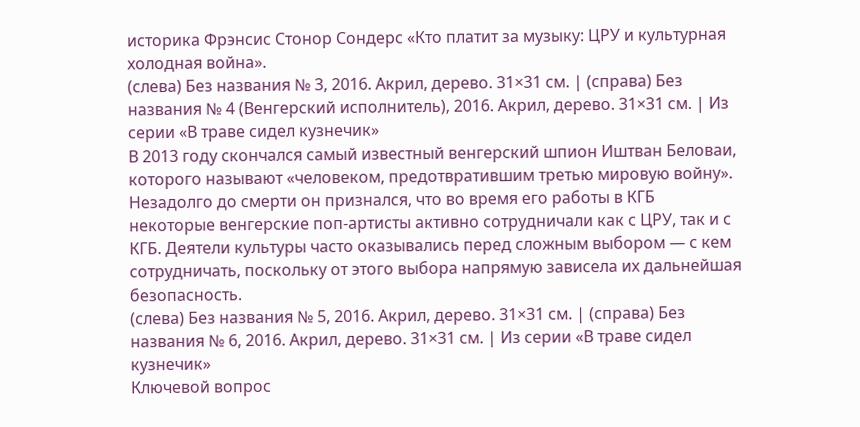историка Фрэнсис Стонор Сондерс «Кто платит за музыку: ЦРУ и культурная холодная война».
(слева) Без названия № 3, 2016. Акрил, дерево. 31×31 см. | (справа) Без названия № 4 (Венгерский исполнитель), 2016. Акрил, дерево. 31×31 см. | Из серии «В траве сидел кузнечик»
В 2013 году скончался самый известный венгерский шпион Иштван Беловаи, которого называют «человеком, предотвратившим третью мировую войну». Незадолго до смерти он признался, что во время его работы в КГБ некоторые венгерские поп-артисты активно сотрудничали как с ЦРУ, так и с КГБ. Деятели культуры часто оказывались перед сложным выбором — с кем сотрудничать, поскольку от этого выбора напрямую зависела их дальнейшая безопасность.
(слева) Без названия № 5, 2016. Акрил, дерево. 31×31 см. | (справа) Без названия № 6, 2016. Акрил, дерево. 31×31 см. | Из серии «В траве сидел кузнечик»
Ключевой вопрос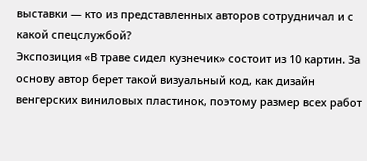выставки — кто из представленных авторов сотрудничал и с какой спецслужбой?
Экспозиция «В траве сидел кузнечик» состоит из 10 картин. За основу автор берет такой визуальный код, как дизайн венгерских виниловых пластинок, поэтому размер всех работ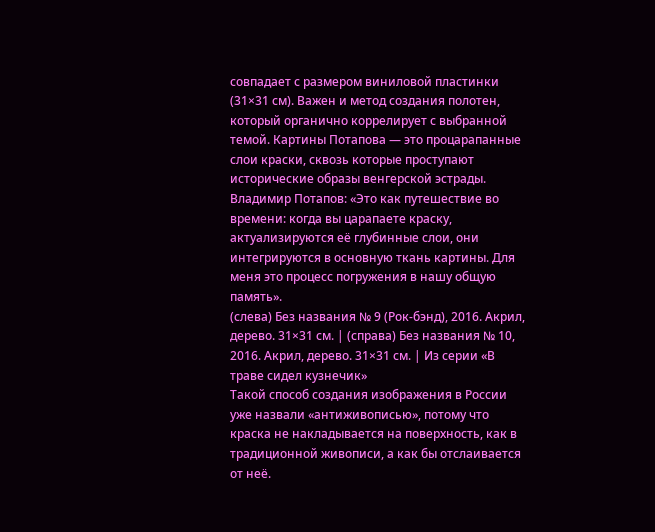совпадает с размером виниловой пластинки (31×31 см). Важен и метод создания полотен, который органично коррелирует с выбранной темой. Картины Потапова — это процарапанные слои краски, сквозь которые проступают исторические образы венгерской эстрады.
Владимир Потапов: «Это как путешествие во времени: когда вы царапаете краску, актуализируются её глубинные слои, они интегрируются в основную ткань картины. Для меня это процесс погружения в нашу общую память».
(слева) Без названия № 9 (Рок-бэнд), 2016. Акрил, дерево. 31×31 см. | (справа) Без названия № 10, 2016. Акрил, дерево. 31×31 см. | Из серии «В траве сидел кузнечик»
Такой способ создания изображения в России уже назвали «антиживописью», потому что краска не накладывается на поверхность, как в традиционной живописи, а как бы отслаивается от неё.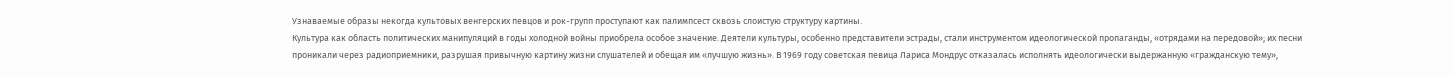Узнаваемые образы некогда культовых венгерских певцов и рок-групп проступают как палимпсест сквозь слоистую структуру картины.
Культура как область политических манипуляций в годы холодной войны приобрела особое значение. Деятели культуры, особенно представители эстрады, стали инструментом идеологической пропаганды, «отрядами на передовой»; их песни проникали через радиоприемники, разрушая привычную картину жизни слушателей и обещая им «лучшую жизнь». В 1969 году советская певица Лариса Мондрус отказалась исполнять идеологически выдержанную «гражданскую тему»,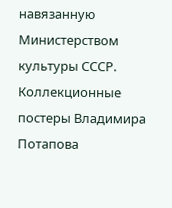навязанную Министерством культуры СССР.
Коллекционные постеры Владимира Потапова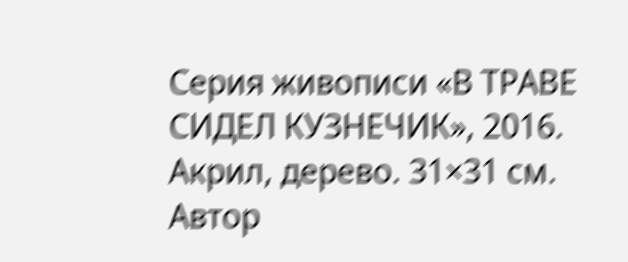Серия живописи «В ТРАВЕ СИДЕЛ КУЗНЕЧИК», 2016. Акрил, дерево. 31×31 см.
Автор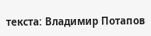текста: Владимир Потапов